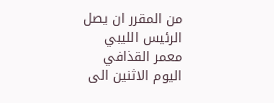من المقرر ان يصل الرئيس الليبي معمر القذافي اليوم الاثنين الى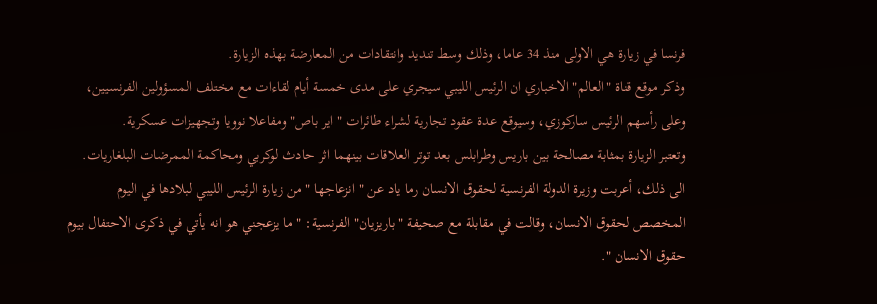فرنسا في زيارة هي الاولى منذ 34 عاما، وذلك وسط تنديد وانتقادات من المعارضة بهذه الزيارة.
وذكر موقع قناة "العالم" الاخباري ان الرئيس الليبي سيجري على مدى خمسة أيام لقاءات مع مختلف المسؤولين الفرنسيين، وعلى رأسهم الرئيس ساركوزي، وسيوقع عدة عقود تجارية لشراء طائرات " اير باص" ومفاعلا نوويا وتجهيزات عسکرية.
وتعتبر الزيارة بمثابة مصالحة بين باريس وطرابلس بعد توتر العلاقات بينهما اثر حادث لوكربي ومحاكمة الممرضات البلغاريات.
الى ذلك، أعربت وزيرة الدولة الفرنسية لحقوق الانسان رما ياد عن " انزعاجها " من زيارة الرئيس الليبي لبلادها في اليوم المخصص لحقوق الانسان، وقالت في مقابلة مع صحيفة "باريزيان" الفرنسية: " ما يزعجني هو انه يأتي في ذکرى الاحتفال بيوم حقوق الانسان ".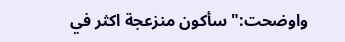واوضحت:" سأکون منزعجة اکثر في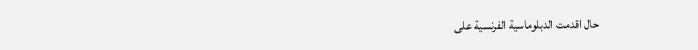حال اقدمت الدبلوماسية الفرنسية على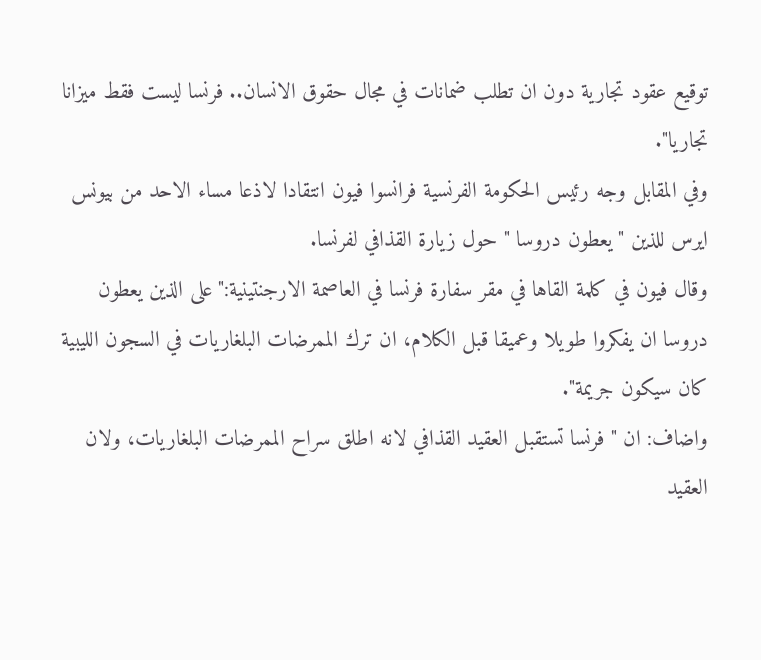توقيع عقود تجارية دون ان تطلب ضمانات في مجال حقوق الانسان.. فرنسا ليست فقط ميزانا تجاريا".
وفي المقابل وجه رئيس الحکومة الفرنسية فرانسوا فيون انتقادا لاذعا مساء الاحد من بيونس ايرس للذين " يعطون دروسا " حول زيارة القذافي لفرنسا.
وقال فيون في کلمة القاها في مقر سفارة فرنسا في العاصمة الارجنتينية:"على الذين يعطون دروسا ان يفکروا طويلا وعميقا قبل الکلام، ان ترك الممرضات البلغاريات في السجون الليبية کان سيکون جريمة".
واضاف: ان " فرنسا تستقبل العقيد القذافي لانه اطلق سراح الممرضات البلغاريات، ولان العقيد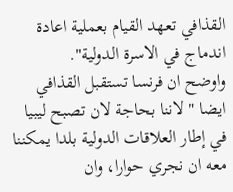القذافي تعهد القيام بعملية اعادة اندماج في الاسرة الدولية".
واوضح ان فرنسا تستقبل القذافي ايضا " لاننا بحاجة لان تصبح ليبيا في إطار العلاقات الدولية بلدا يمکننا معه ان نجري حوارا، وان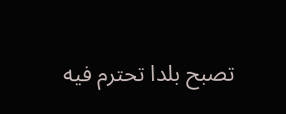تصبح بلدا تحترم فيه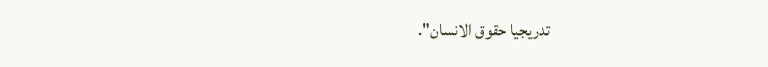تدريجيا حقوق الانسان".